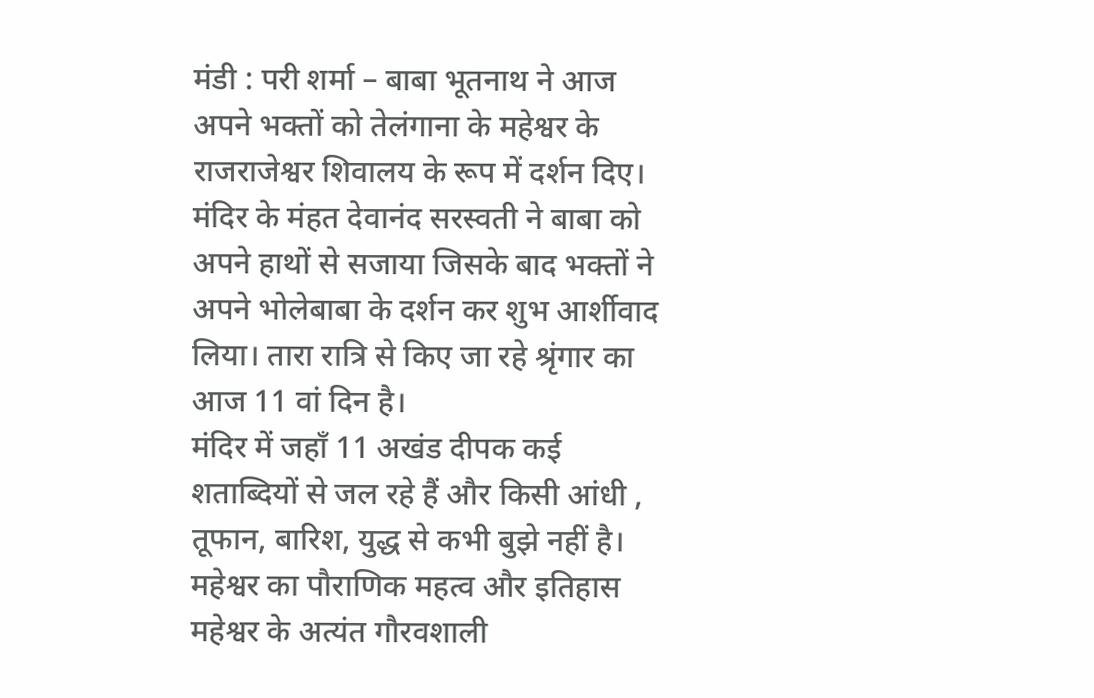मंडी : परी शर्मा – बाबा भूतनाथ ने आज अपने भक्तों को तेलंगाना के महेश्वर के राजराजेश्वर शिवालय के रूप में दर्शन दिए। मंदिर के मंहत देवानंद सरस्वती ने बाबा को अपने हाथों से सजाया जिसके बाद भक्तों ने अपने भोलेबाबा के दर्शन कर शुभ आर्शीवाद लिया। तारा रात्रि से किए जा रहे श्रृंगार का आज 11 वां दिन है।
मंदिर में जहाँ 11 अखंड दीपक कई शताब्दियों से जल रहे हैं और किसी आंधी , तूफान, बारिश, युद्ध से कभी बुझे नहीं है। महेश्वर का पौराणिक महत्व और इतिहास महेश्वर के अत्यंत गौरवशाली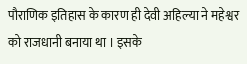पौराणिक इतिहास के कारण ही देवी अहिल्या ने महेश्वर को राजधानी बनाया था । इसके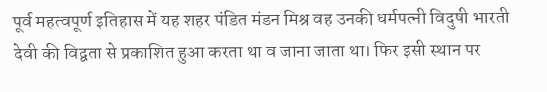पूर्व महत्वपूर्ण इतिहास में यह शहर पंडित मंडन मिश्र वह उनकी धर्मपत्नी विदुषी भारती देवी की विद्वता से प्रकाशित हुआ करता था व जाना जाता था। फिर इसी स्थान पर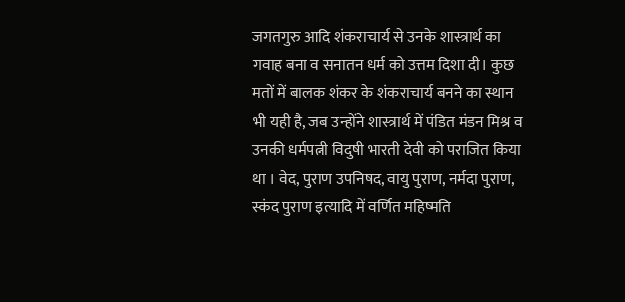जगतगुरु आदि शंकराचार्य से उनके शास्त्रार्थ का गवाह बना व सनातन धर्म को उत्तम दिशा दी। कुछ मतों में बालक शंकर के शंकराचार्य बनने का स्थान भी यही है, जब उन्होंने शास्त्रार्थ में पंडित मंडन मिश्र व उनकी धर्मपत्नी विदुषी भारती देवी को पराजित किया था । वेद, पुराण उपनिषद, वायु पुराण, नर्मदा पुराण, स्कंद पुराण इत्यादि में वर्णित महिष्मति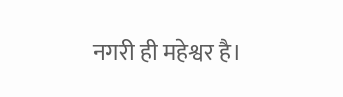नगरी ही महेश्वर है।